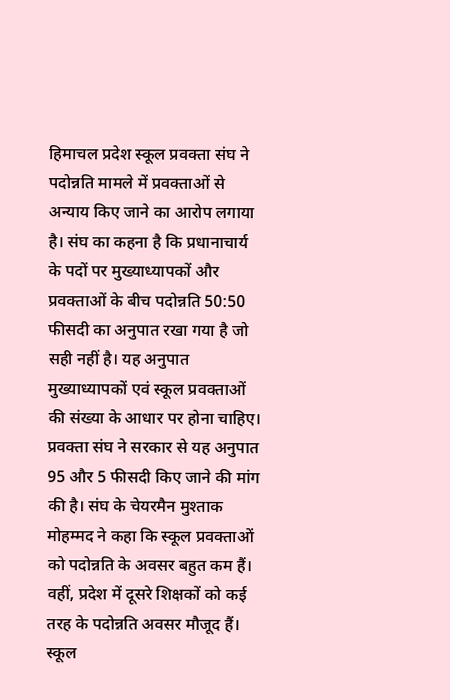हिमाचल प्रदेश स्कूल प्रवक्ता संघ ने पदोन्नति मामले में प्रवक्ताओं से अन्याय किए जाने का आरोप लगाया है। संघ का कहना है कि प्रधानाचार्य के पदों पर मुख्याध्यापकों और प्रवक्ताओं के बीच पदोन्नति 50:50 फीसदी का अनुपात रखा गया है जो सही नहीं है। यह अनुपात मुख्याध्यापकों एवं स्कूल प्रवक्ताओं की संख्या के आधार पर होना चाहिए।
प्रवक्ता संघ ने सरकार से यह अनुपात 95 और 5 फीसदी किए जाने की मांग की है। संघ के चेयरमैन मुश्ताक मोहम्मद ने कहा कि स्कूल प्रवक्ताओं को पदोन्नति के अवसर बहुत कम हैं। वहीं, प्रदेश में दूसरे शिक्षकों को कई तरह के पदोन्नति अवसर मौजूद हैं। स्कूल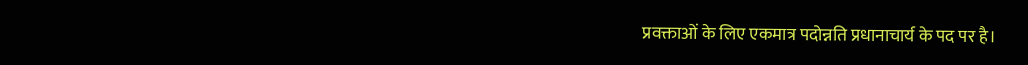प्रवक्ताओं के लिए एकमात्र पदोन्नति प्रधानाचार्य के पद पर है।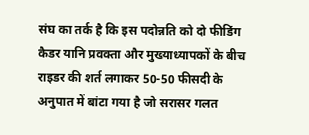संघ का तर्क है कि इस पदोन्नति को दो फीडिंग कैडर यानि प्रवक्ता और मुख्याध्यापकों के बीच राइडर की शर्त लगाकर 50-50 फीसदी के अनुपात में बांटा गया है जो सरासर गलत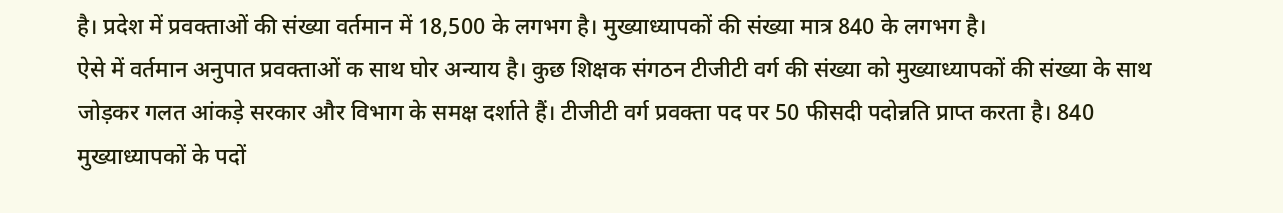है। प्रदेश में प्रवक्ताओं की संख्या वर्तमान में 18,500 के लगभग है। मुख्याध्यापकों की संख्या मात्र 840 के लगभग है।
ऐसे में वर्तमान अनुपात प्रवक्ताओं क साथ घोर अन्याय है। कुछ शिक्षक संगठन टीजीटी वर्ग की संख्या को मुख्याध्यापकों की संख्या के साथ जोड़कर गलत आंकड़े सरकार और विभाग के समक्ष दर्शाते हैं। टीजीटी वर्ग प्रवक्ता पद पर 50 फीसदी पदोन्नति प्राप्त करता है। 840 मुख्याध्यापकों के पदों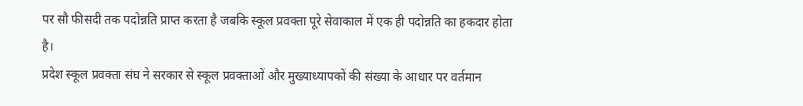पर सौ फीसदी तक पदोन्नति प्राप्त करता है जबकि स्कूल प्रवक्ता पूरे सेवाकाल में एक ही पदोन्नति का हकदार होता है।
प्रदेश स्कूल प्रवक्ता संघ ने सरकार से स्कूल प्रवक्ताओं और मुख्याध्यापकों की संख्या के आधार पर वर्तमान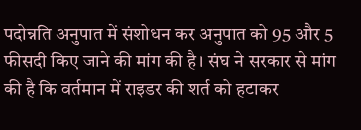पदोन्नति अनुपात में संशोधन कर अनुपात को 95 और 5 फीसदी किए जाने की मांग की है। संघ ने सरकार से मांग की है कि वर्तमान में राइडर की शर्त को हटाकर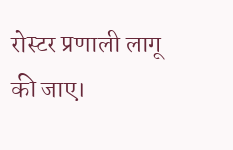रोस्टर प्रणाली लागू की जाए।